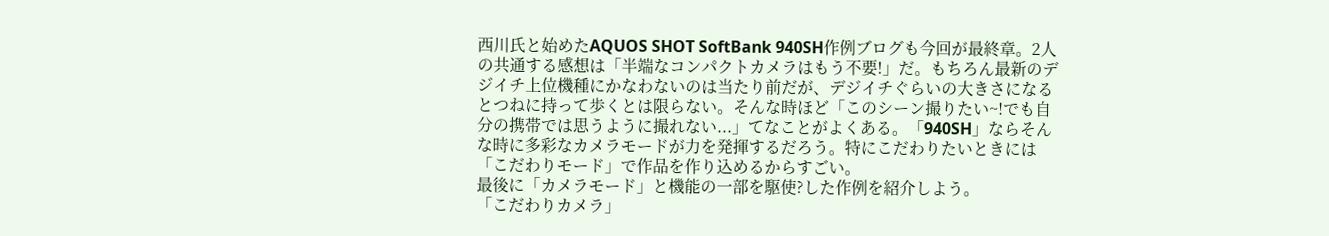西川氏と始めたAQUOS SHOT SoftBank 940SH作例ブログも今回が最終章。2人の共通する感想は「半端なコンパクトカメラはもう不要!」だ。もちろん最新のデジイチ上位機種にかなわないのは当たり前だが、デジイチぐらいの大きさになるとつねに持って歩くとは限らない。そんな時ほど「このシーン撮りたい~!でも自分の携帯では思うように撮れない...」てなことがよくある。「940SH」ならそんな時に多彩なカメラモードが力を発揮するだろう。特にこだわりたいときには「こだわりモード」で作品を作り込めるからすごい。
最後に「カメラモード」と機能の一部を駆使?した作例を紹介しよう。
「こだわりカメラ」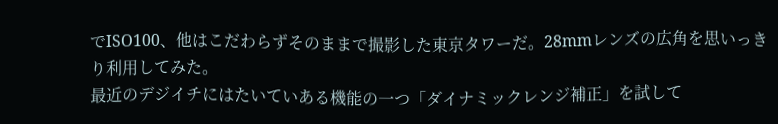でISO100、他はこだわらずそのままで撮影した東京タワーだ。28mmレンズの広角を思いっきり利用してみた。
最近のデジイチにはたいていある機能の一つ「ダイナミックレンジ補正」を試して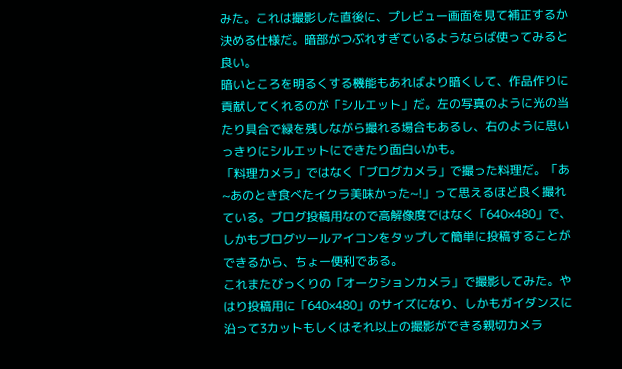みた。これは撮影した直後に、プレビュー画面を見て補正するか決める仕様だ。暗部がつぶれすぎているようならば使ってみると良い。
暗いところを明るくする機能もあればより暗くして、作品作りに貢献してくれるのが「シルエット」だ。左の写真のように光の当たり具合で緑を残しながら撮れる場合もあるし、右のように思いっきりにシルエットにできたり面白いかも。
「料理カメラ」ではなく「ブログカメラ」で撮った料理だ。「あ~あのとき食べたイクラ美味かった~!」って思えるほど良く撮れている。ブログ投稿用なので高解像度ではなく「640×480」で、しかもブログツールアイコンをタップして簡単に投稿することができるから、ちょー便利である。
これまたびっくりの「オークションカメラ」で撮影してみた。やはり投稿用に「640×480」のサイズになり、しかもガイダンスに沿って3カットもしくはそれ以上の撮影ができる親切カメラ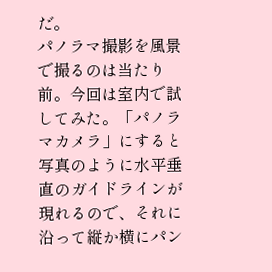だ。
パノラマ撮影を風景で撮るのは当たり前。今回は室内で試してみた。「パノラマカメラ」にすると写真のように水平垂直のガイドラインが現れるので、それに沿って縦か横にパン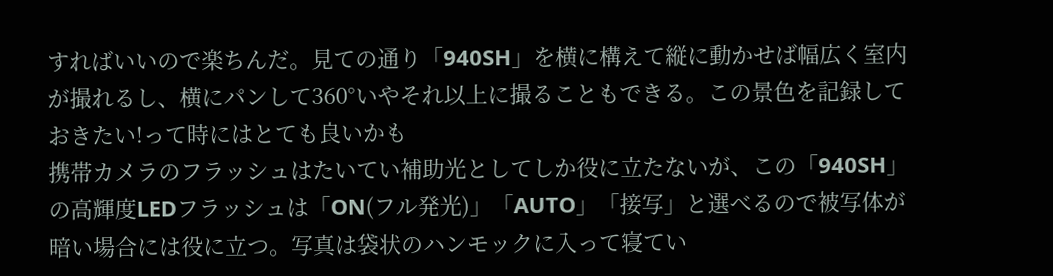すればいいので楽ちんだ。見ての通り「940SH」を横に構えて縦に動かせば幅広く室内が撮れるし、横にパンして360°いやそれ以上に撮ることもできる。この景色を記録しておきたい!って時にはとても良いかも
携帯カメラのフラッシュはたいてい補助光としてしか役に立たないが、この「940SH」の高輝度LEDフラッシュは「ON(フル発光)」「AUTO」「接写」と選べるので被写体が暗い場合には役に立つ。写真は袋状のハンモックに入って寝てい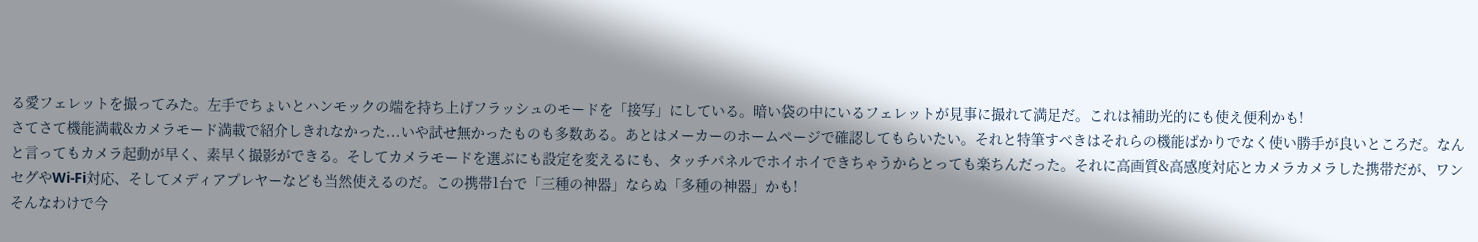る愛フェレットを撮ってみた。左手でちょいとハンモックの端を持ち上げフラッシュのモードを「接写」にしている。暗い袋の中にいるフェレットが見事に撮れて満足だ。これは補助光的にも使え便利かも!
さてさて機能満載&カメラモード満載で紹介しきれなかった...いや試せ無かったものも多数ある。あとはメーカーのホームページで確認してもらいたい。それと特筆すべきはそれらの機能ばかりでなく使い勝手が良いところだ。なんと言ってもカメラ起動が早く、素早く撮影ができる。そしてカメラモードを選ぶにも設定を変えるにも、タッチパネルでホイホイできちゃうからとっても楽ちんだった。それに高画質&高感度対応とカメラカメラした携帯だが、ワンセグやWi-Fi対応、そしてメディアプレヤーなども当然使えるのだ。この携帯1台で「三種の神器」ならぬ「多種の神器」かも!
そんなわけで今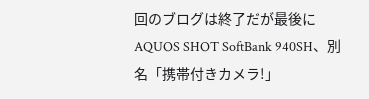回のブログは終了だが最後にAQUOS SHOT SoftBank 940SH、別名「携帯付きカメラ!」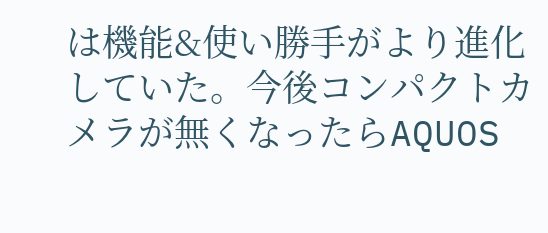は機能&使い勝手がより進化していた。今後コンパクトカメラが無くなったらAQUOS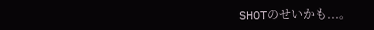SHOTのせいかも...。